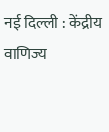नई दिल्ली : केंद्रीय वाणिज्य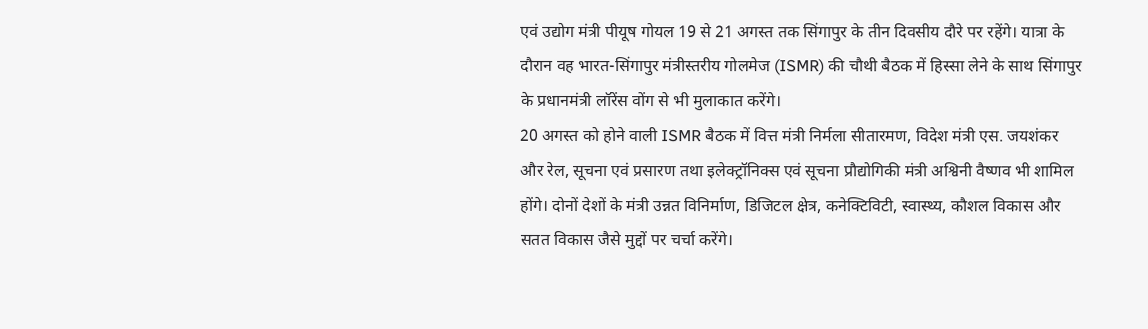एवं उद्योग मंत्री पीयूष गोयल 19 से 21 अगस्त तक सिंगापुर के तीन दिवसीय दौरे पर रहेंगे। यात्रा के दौरान वह भारत-सिंगापुर मंत्रीस्तरीय गोलमेज (ISMR) की चौथी बैठक में हिस्सा लेने के साथ सिंगापुर के प्रधानमंत्री लॉरेंस वोंग से भी मुलाकात करेंगे।
20 अगस्त को होने वाली ISMR बैठक में वित्त मंत्री निर्मला सीतारमण, विदेश मंत्री एस. जयशंकर और रेल, सूचना एवं प्रसारण तथा इलेक्ट्रॉनिक्स एवं सूचना प्रौद्योगिकी मंत्री अश्विनी वैष्णव भी शामिल होंगे। दोनों देशों के मंत्री उन्नत विनिर्माण, डिजिटल क्षेत्र, कनेक्टिविटी, स्वास्थ्य, कौशल विकास और सतत विकास जैसे मुद्दों पर चर्चा करेंगे।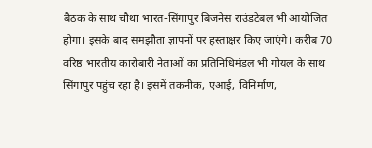बैठक के साथ चौथा भारत-सिंगापुर बिजनेस राउंडटेबल भी आयोजित होगा। इसके बाद समझौता ज्ञापनों पर हस्ताक्षर किए जाएंगे। करीब 70 वरिष्ठ भारतीय कारोबारी नेताओं का प्रतिनिधिमंडल भी गोयल के साथ सिंगापुर पहुंच रहा है। इसमें तकनीक, एआई, विनिर्माण,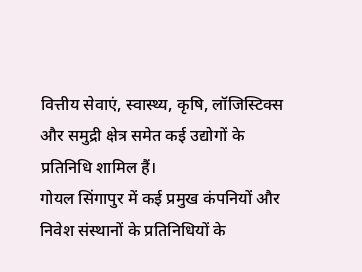वित्तीय सेवाएं, स्वास्थ्य, कृषि, लॉजिस्टिक्स और समुद्री क्षेत्र समेत कई उद्योगों के प्रतिनिधि शामिल हैं।
गोयल सिंगापुर में कई प्रमुख कंपनियों और निवेश संस्थानों के प्रतिनिधियों के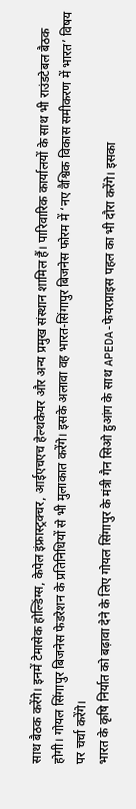साथ बैठक करेंगे। इनमें टेमासेक होल्डिंग्स, केपेल इंफ्रास्ट्रक्चर, आईएचएच हेल्थकेयर और अन्य प्रमुख संस्थान शामिल हैं। पारिवारिक कार्यालयों के साथ भी राउंडटेबल बैठक होगी। गोयल सिंगापुर बिजनेस फेडरेशन के प्रतिनिधियों से भी मुलाकात करेंगे। इसके अलावा वह भारत-सिंगापुर बिजनेस फोरम में ‘नए वैश्विक विकास समीकरण में भारत’ विषय पर चर्चा करेंगे।
भारत के कृषि निर्यात को बढ़ावा देने के लिए गोयल सिंगापुर के मंत्री गैन सिओ हुआंग के साथ APEDA-फेयरप्राइस पहल का भी दौरा करेंगे। इसका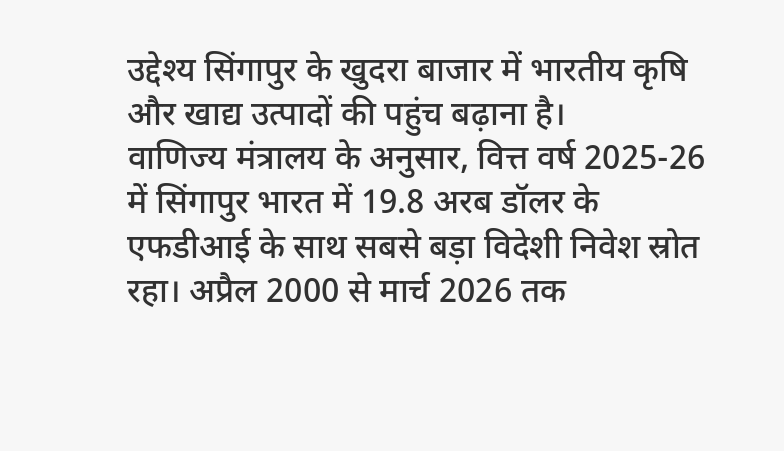उद्देश्य सिंगापुर के खुदरा बाजार में भारतीय कृषि और खाद्य उत्पादों की पहुंच बढ़ाना है।
वाणिज्य मंत्रालय के अनुसार, वित्त वर्ष 2025-26 में सिंगापुर भारत में 19.8 अरब डॉलर के एफडीआई के साथ सबसे बड़ा विदेशी निवेश स्रोत रहा। अप्रैल 2000 से मार्च 2026 तक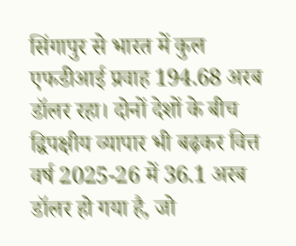सिंगापुर से भारत में कुल एफडीआई प्रवाह 194.68 अरब डॉलर रहा। दोनों देशों के बीच द्विपक्षीय व्यापार भी बढ़कर वित्त वर्ष 2025-26 में 36.1 अरब डॉलर हो गया है, जो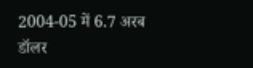2004-05 में 6.7 अरब डॉलर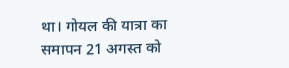था। गोयल की यात्रा का समापन 21 अगस्त को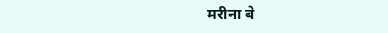मरीना बे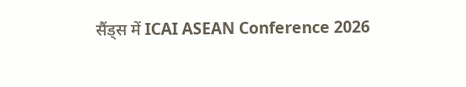सैंड्स में ICAI ASEAN Conference 2026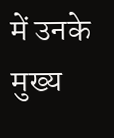में उनके मुख्य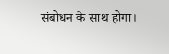संबोधन के साथ होगा।